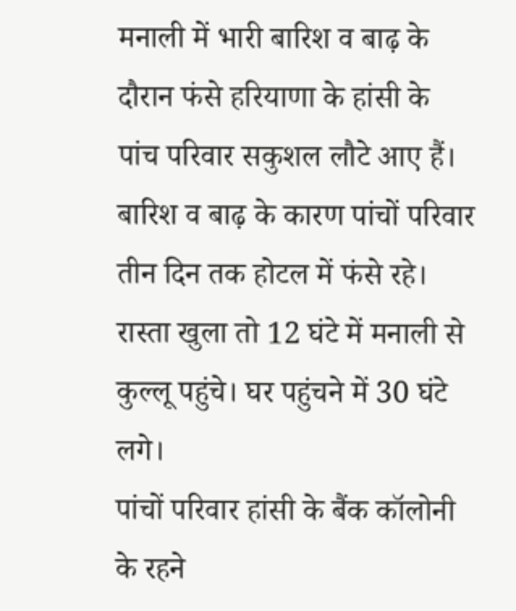मनाली में भारी बारिश व बाढ़ के दौरान फंसे हरियाणा के हांसी के पांच परिवार सकुशल लौटे आए हैं। बारिश व बाढ़ के कारण पांचों परिवार तीन दिन तक होटल में फंसे रहे। रास्ता खुला तो 12 घंटे में मनाली से कुल्लू पहुंचे। घर पहुंचने में 30 घंटे लगे।
पांचों परिवार हांसी के बैंक कॉलोनी के रहने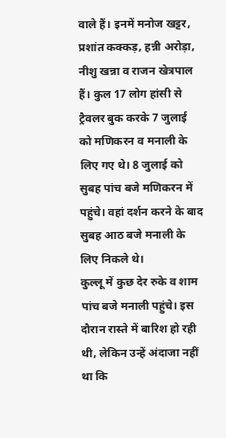वाले हैं। इनमें मनोज खट्टर, प्रशांत कक्कड़, हन्नी अरोड़ा, नीशु खन्ना व राजन खेत्रपाल हैं। कुल 17 लोग हांसी से ट्रैवलर बुक करके 7 जुलाई को मणिकरन व मनाली के लिए गए थे। 8 जुलाई को सुबह पांच बजे मणिकरन में पहुंचे। वहां दर्शन करने के बाद सुबह आठ बजे मनाली के लिए निकले थे।
कुल्लू में कुछ देर रुके व शाम पांच बजे मनाली पहुंचे। इस दौरान रास्ते में बारिश हो रही थी, लेकिन उन्हें अंदाजा नहीं था कि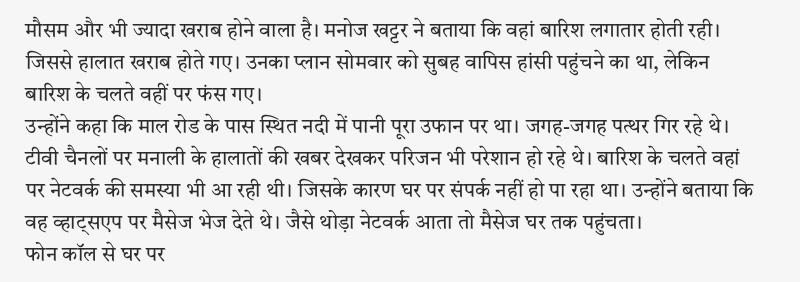मौसम और भी ज्यादा खराब होने वाला है। मनोज खट्टर ने बताया कि वहां बारिश लगातार होती रही। जिससे हालात खराब होते गए। उनका प्लान सोमवार को सुबह वापिस हांसी पहुंचने का था, लेकिन बारिश के चलते वहीं पर फंस गए।
उन्होंने कहा कि माल रोड के पास स्थित नदी में पानी पूरा उफान पर था। जगह-जगह पत्थर गिर रहे थे। टीवी चैनलों पर मनाली के हालातों की खबर देखकर परिजन भी परेशान हो रहे थे। बारिश के चलते वहां पर नेटवर्क की समस्या भी आ रही थी। जिसके कारण घर पर संपर्क नहीं हो पा रहा था। उन्होंने बताया कि वह व्हाट्सएप पर मैसेज भेज देते थे। जैसे थोड़ा नेटवर्क आता तो मैसेज घर तक पहुंचता।
फोन कॉल से घर पर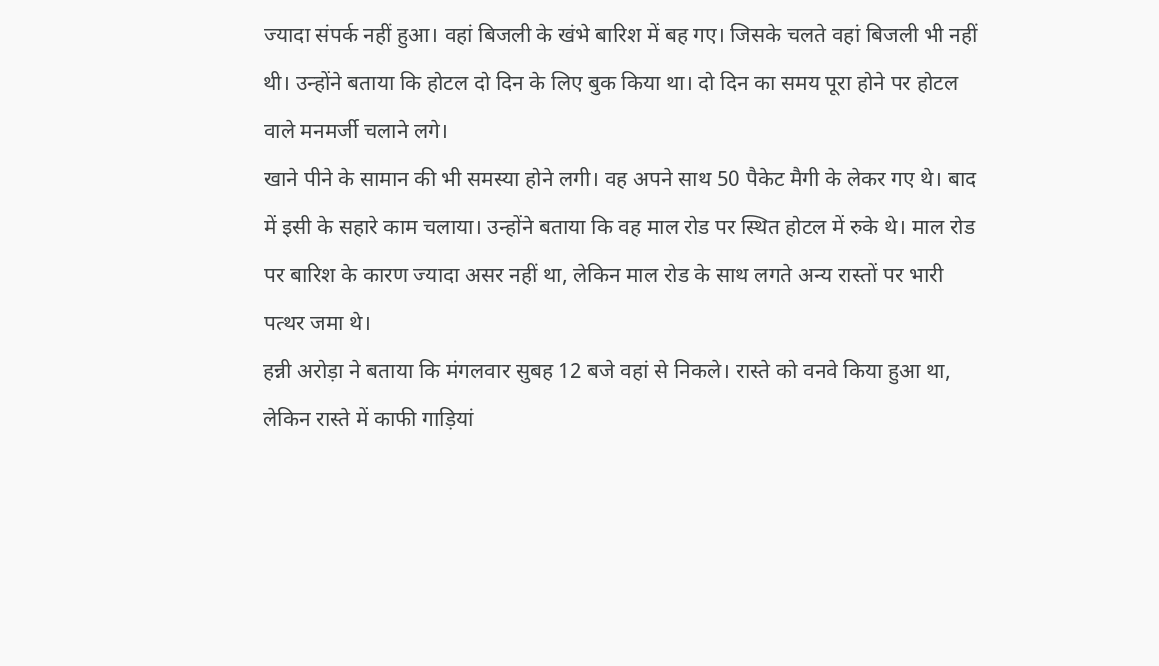ज्यादा संपर्क नहीं हुआ। वहां बिजली के खंभे बारिश में बह गए। जिसके चलते वहां बिजली भी नहीं थी। उन्होंने बताया कि होटल दो दिन के लिए बुक किया था। दो दिन का समय पूरा होने पर होटल वाले मनमर्जी चलाने लगे।
खाने पीने के सामान की भी समस्या होने लगी। वह अपने साथ 50 पैकेट मैगी के लेकर गए थे। बाद में इसी के सहारे काम चलाया। उन्होंने बताया कि वह माल रोड पर स्थित होटल में रुके थे। माल रोड पर बारिश के कारण ज्यादा असर नहीं था, लेकिन माल रोड के साथ लगते अन्य रास्तों पर भारी पत्थर जमा थे।
हन्नी अरोड़ा ने बताया कि मंगलवार सुबह 12 बजे वहां से निकले। रास्ते को वनवे किया हुआ था, लेकिन रास्ते में काफी गाड़ियां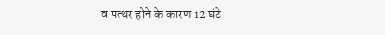व पत्थर होने के कारण 12 घंटे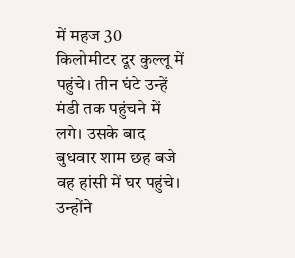में महज 30 किलोमीटर दूर कुल्लू में पहुंचे। तीन घंटे उन्हें मंडी तक पहुंचने में लगे। उसके बाद बुधवार शाम छह बजे वह हांसी में घर पहुंचे। उन्होंने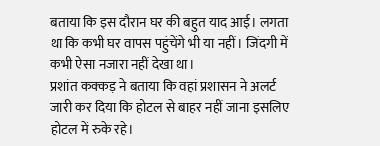बताया कि इस दौरान घर की बहुत याद आई। लगता था कि कभी घर वापस पहुंचेंगे भी या नहीं। जिंदगी में कभी ऐसा नजारा नहीं देखा था।
प्रशांत कक्कड़ ने बताया कि वहां प्रशासन ने अलर्ट जारी कर दिया कि होटल से बाहर नहीं जाना इसलिए होटल में रुके रहे।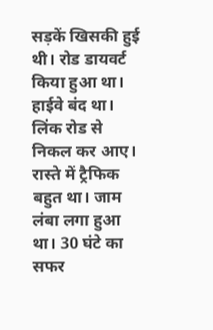सड़कें खिसकी हुई थी। रोड डायवर्ट किया हुआ था। हाईवे बंद था। लिंक रोड से निकल कर आए। रास्ते में ट्रैफिक बहुत था। जाम लंबा लगा हुआ था। 30 घंटे का सफर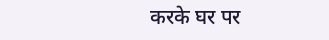करके घर पर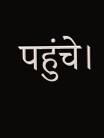पहुंचे।